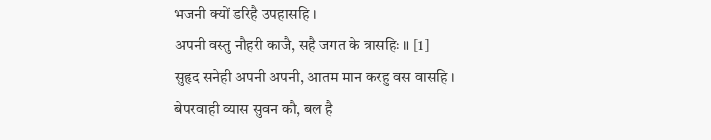भजनी क्यों डरिहै उपहासहि ।
अपनी वस्तु नौहरी काजै, सहै जगत के त्रासहिः ॥ [1]
सुहृद सनेही अपनी अपनी, आतम मान करहु वस वासहि ।
बेपरवाही व्यास सुवन कौ, बल है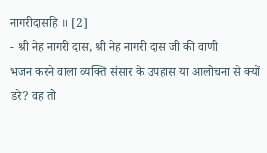नागरीदासहि ॥ [2]
- श्री नेह नागरी दास, श्री नेह नागरी दास जी की वाणी
भजन करने वाला व्यक्ति संसार के उपहास या आलोचना से क्यों डरे? वह तो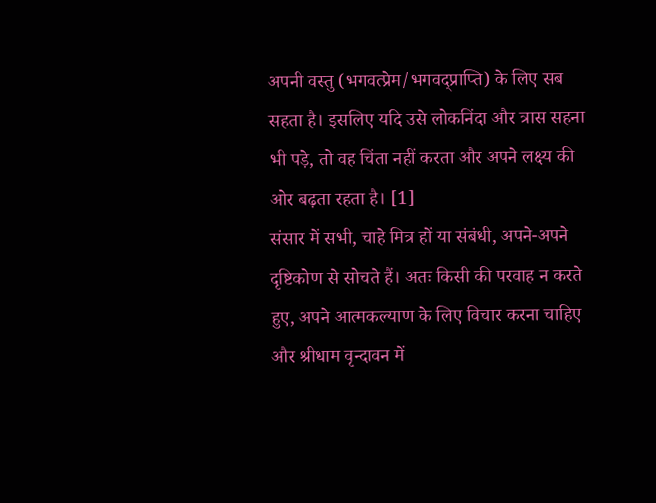अपनी वस्तु (भगवत्प्रेम/भगवद्प्राप्ति) के लिए सब सहता है। इसलिए यदि उसे लोकनिंदा और त्रास सहना भी पड़े, तो वह चिंता नहीं करता और अपने लक्ष्य की ओर बढ़ता रहता है। [1]
संसार में सभी, चाहे मित्र हों या संबंधी, अपने-अपने दृष्टिकोण से सोचते हैं। अतः किसी की परवाह न करते हुए, अपने आत्मकल्याण के लिए विचार करना चाहिए और श्रीधाम वृन्दावन में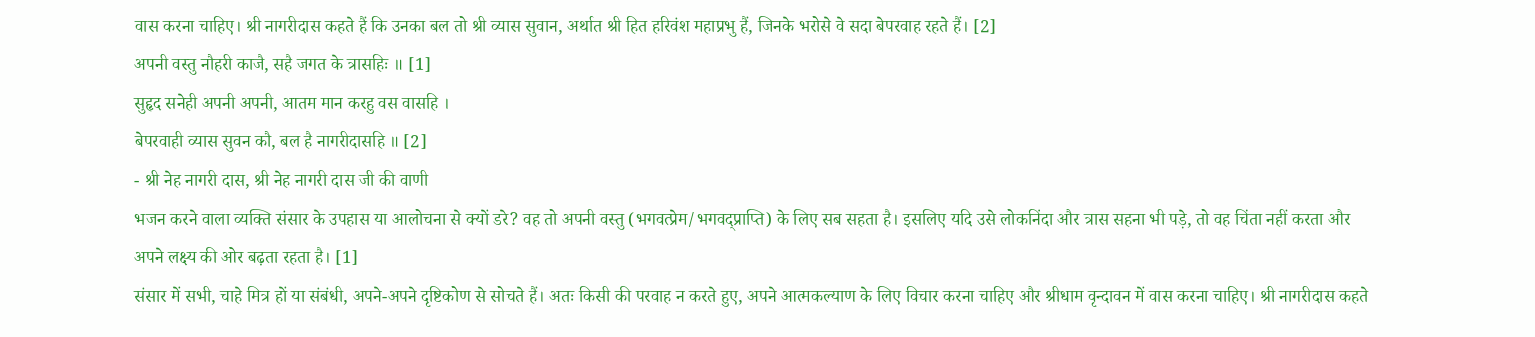वास करना चाहिए। श्री नागरीदास कहते हैं कि उनका बल तो श्री व्यास सुवान, अर्थात श्री हित हरिवंश महाप्रभु हैं, जिनके भरोसे वे सदा बेपरवाह रहते हैं। [2]
अपनी वस्तु नौहरी काजै, सहै जगत के त्रासहिः ॥ [1]
सुहृद सनेही अपनी अपनी, आतम मान करहु वस वासहि ।
बेपरवाही व्यास सुवन कौ, बल है नागरीदासहि ॥ [2]
- श्री नेह नागरी दास, श्री नेह नागरी दास जी की वाणी
भजन करने वाला व्यक्ति संसार के उपहास या आलोचना से क्यों डरे? वह तो अपनी वस्तु (भगवत्प्रेम/भगवद्प्राप्ति) के लिए सब सहता है। इसलिए यदि उसे लोकनिंदा और त्रास सहना भी पड़े, तो वह चिंता नहीं करता और अपने लक्ष्य की ओर बढ़ता रहता है। [1]
संसार में सभी, चाहे मित्र हों या संबंधी, अपने-अपने दृष्टिकोण से सोचते हैं। अतः किसी की परवाह न करते हुए, अपने आत्मकल्याण के लिए विचार करना चाहिए और श्रीधाम वृन्दावन में वास करना चाहिए। श्री नागरीदास कहते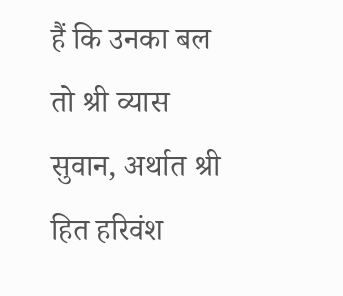हैं कि उनका बल तो श्री व्यास सुवान, अर्थात श्री हित हरिवंश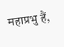महाप्रभु हैं,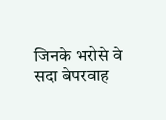जिनके भरोसे वे सदा बेपरवाह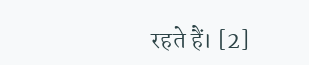रहते हैं। [2]